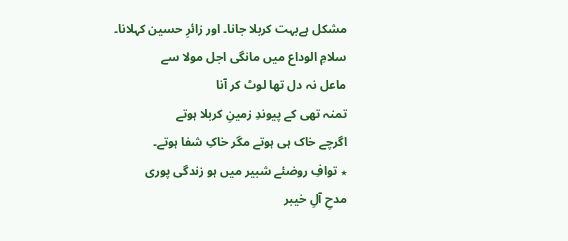مشکل ہےبہت کربلا جانا۔ اور زائرِ حسین کہلانا۔
سلامِ الوداع میں مانگی اجل مولا سے
ماعل نہ دل تھا لوٹ کر آنا
تمنہ تھی کے پیوندِ زمینِ کربلا ہوتے
اگرچے خاک ہی ہوتے مگر خاکِ شفا ہوتے۔
٭ توافِ روضئے شبیر میں ہو زندگی پوری
مدحِ آلِ خیبر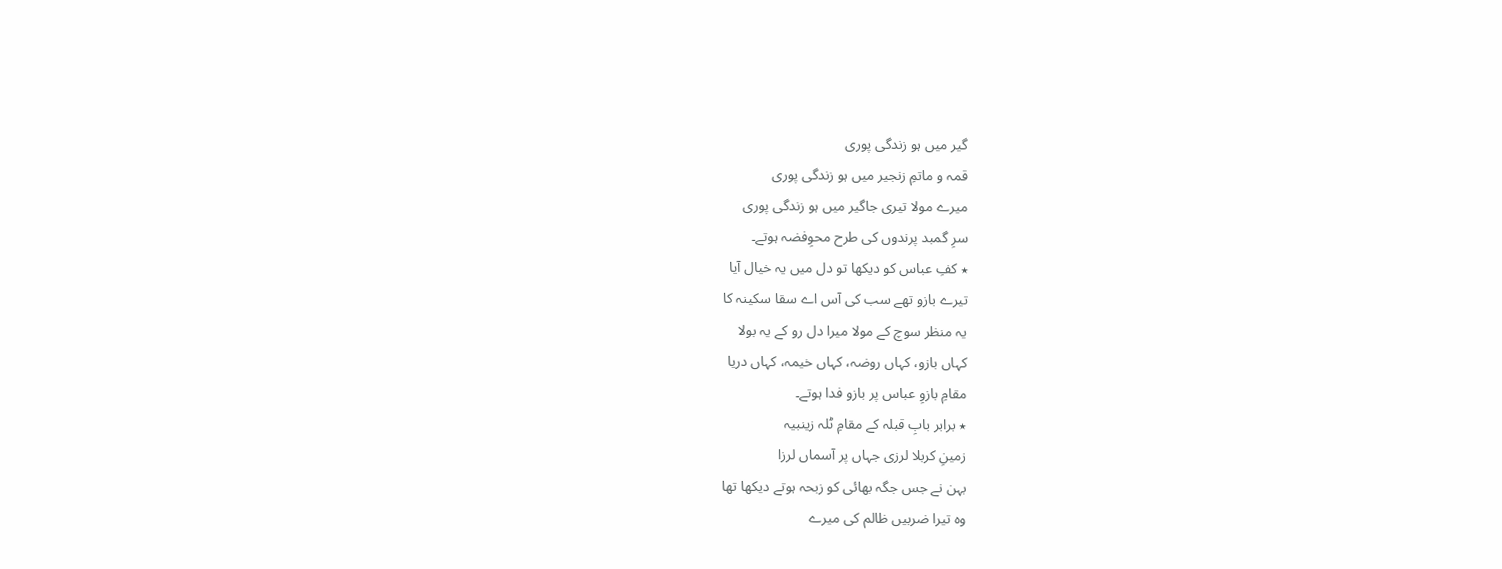گیر میں ہو زندگی پوری
قمہ و ماتمِ زنجیر میں ہو زندگی پوری
میرے مولا تیری جاگیر میں ہو زندگی پوری
سرِ گمبد پرندوں کی طرح محوِفضہ ہوتے۔
٭ کفِ عباس کو دیکھا تو دل میں یہ خیال آیا
تیرے بازو تھے سب کی آس اے سقا سکینہ کا
یہ منظر سوچ کے مولا میرا دل رو کے یہ بولا
کہاں بازو، کہاں روضہ، کہاں خیمہ، کہاں دریا
مقامِ بازوِ عباس پر بازو فدا ہوتے۔
٭ برابر بابِ قبلہ کے مقامِ ٹلہ زینبیہ
زمینِ کربلا لرزی جہاں پر آسماں لرزا
بہن نے جس جگہ بھائی کو زبحہ ہوتے دیکھا تھا
وہ تیرا ضربیں ظالم کی میرے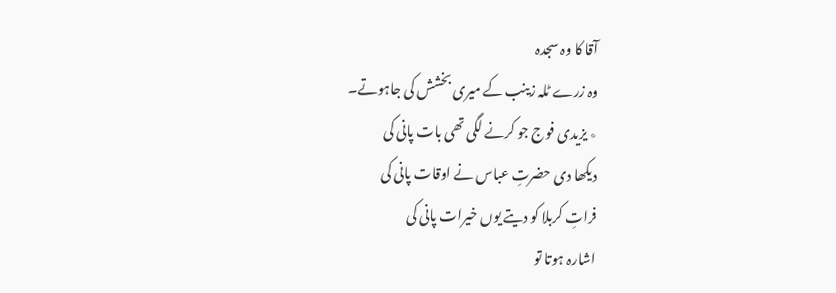آقا کا وہ سجدہ
وہ زرے ٹلہ زینب کے میری بخشش کی جاہوتے۔
٭ یزیدی فوج جو کرنے لگی تھی بات پانی کی
دیکھا دی حضرتِ عباس نے اوقات پانی کی
فراتِ کربلا کو دیتے یوں خیرات پانی کی
اشارہ ہوتا تو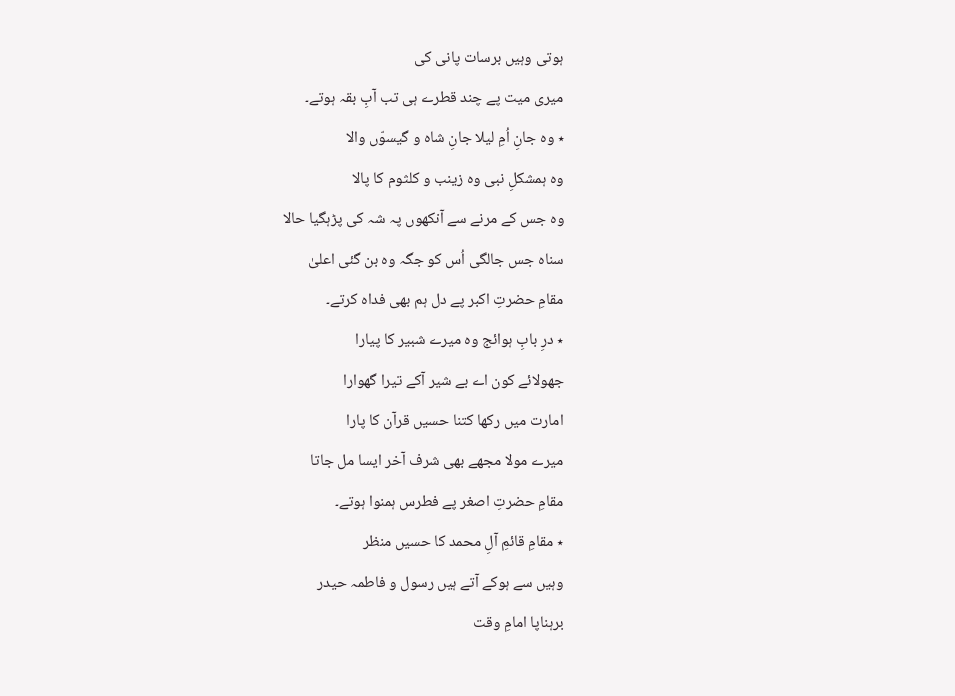ہوتی وہیں برسات پانی کی
میری میت پے چند قطرے ہی تب آبِ بقہ ہوتے۔
٭ وہ جانِ اُمِ لیلا جانِ شاہ و گیسوّں والا
وہ ہمشکلِ نبی وہ زینب و کلثوم کا پالا
وہ جس کے مرنے سے آنکھوں پہ شہ کی پڑہگیا حالا
سناہ جس جالگی اُس کو جگہ وہ بن گئی اعلیٰ
مقامِ حضرتِ اکبر پے دل ہم بھی فداہ کرتے۔
٭ درِ بابِ ہوائج وہ میرے شبیر کا پیارا
جھولائے کون اے بے شیر آکے تیرا گھوارا
امارت میں رکھا کتنا حسیں قرآن کا پارا
میرے مولا مجھے بھی شرف آخر ایسا مل جاتا
مقامِ حضرتِ اصغر پے فطرس ہمنوا ہوتے۔
٭ مقامِ قائمِ آلِ محمد کا حسیں منظر
وہیں سے ہوکے آتے ہیں رسول و فاطمہ حیدر
برہناپا امامِ وقت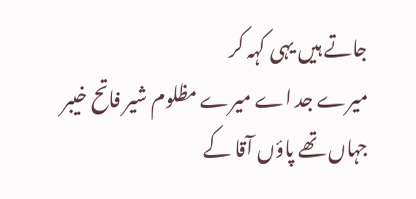جاتے ہیں یہی کہہ کر
میرے جد اے میرے مظلوم شیر فاتح خیبر
جہاں تھے پاؤں آقا کے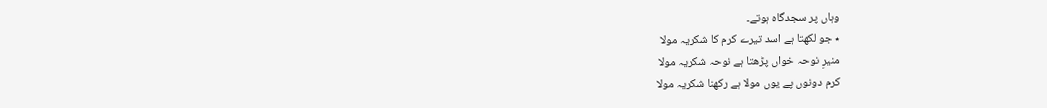وہاں پر سجدگاہ ہوتے۔
٭ جو لکھتا ہے اسد تیرے کرم کا شکریہ مولا
منیرِ نوحہ خواں پڑھتا ہے نوحہ شکریہ مولا
کرم دونوں پے یوں مولا ہے رکھنا شکریہ مولا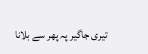تیری جاگیر پہ پھر سے بلانا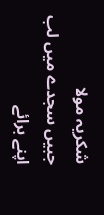شکریہ مولا
جبیں سجدے میں لب اپنے برائے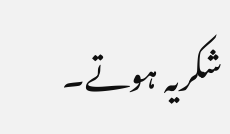شکریہ ہوتے۔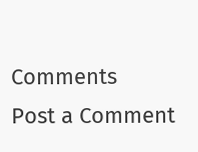Comments
Post a Comment